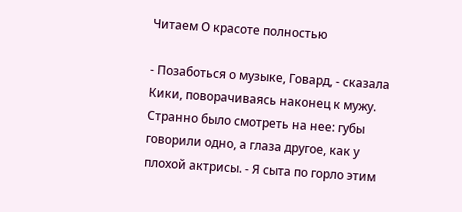Читаем О красоте полностью

- Позаботься о музыке, Говард, - сказала Кики, поворачиваясь наконец к мужу. Странно было смотреть на нее: губы говорили одно, а глаза другое, как у плохой актрисы. - Я сыта по горло этим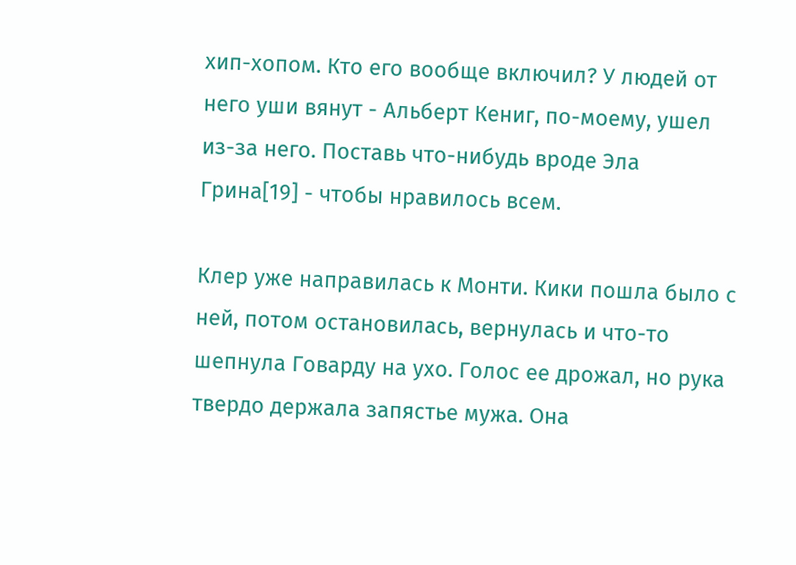хип-хопом. Кто его вообще включил? У людей от него уши вянут - Альберт Кениг, по-моему, ушел из-за него. Поставь что-нибудь вроде Эла Грина[19] - чтобы нравилось всем.

Клер уже направилась к Монти. Кики пошла было с ней, потом остановилась, вернулась и что-то шепнула Говарду на ухо. Голос ее дрожал, но рука твердо держала запястье мужа. Она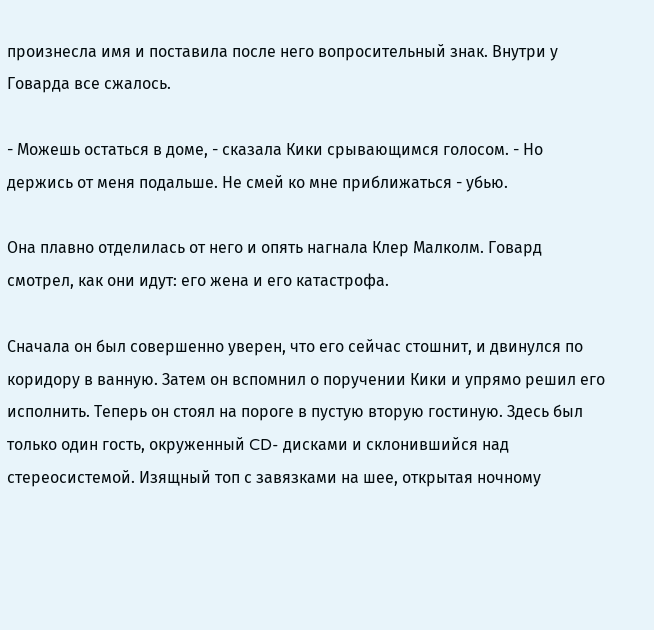произнесла имя и поставила после него вопросительный знак. Внутри у Говарда все сжалось.

- Можешь остаться в доме, - сказала Кики срывающимся голосом. - Но держись от меня подальше. Не смей ко мне приближаться - убью.

Она плавно отделилась от него и опять нагнала Клер Малколм. Говард смотрел, как они идут: его жена и его катастрофа.

Сначала он был совершенно уверен, что его сейчас стошнит, и двинулся по коридору в ванную. Затем он вспомнил о поручении Кики и упрямо решил его исполнить. Теперь он стоял на пороге в пустую вторую гостиную. Здесь был только один гость, окруженный CD- дисками и склонившийся над стереосистемой. Изящный топ с завязками на шее, открытая ночному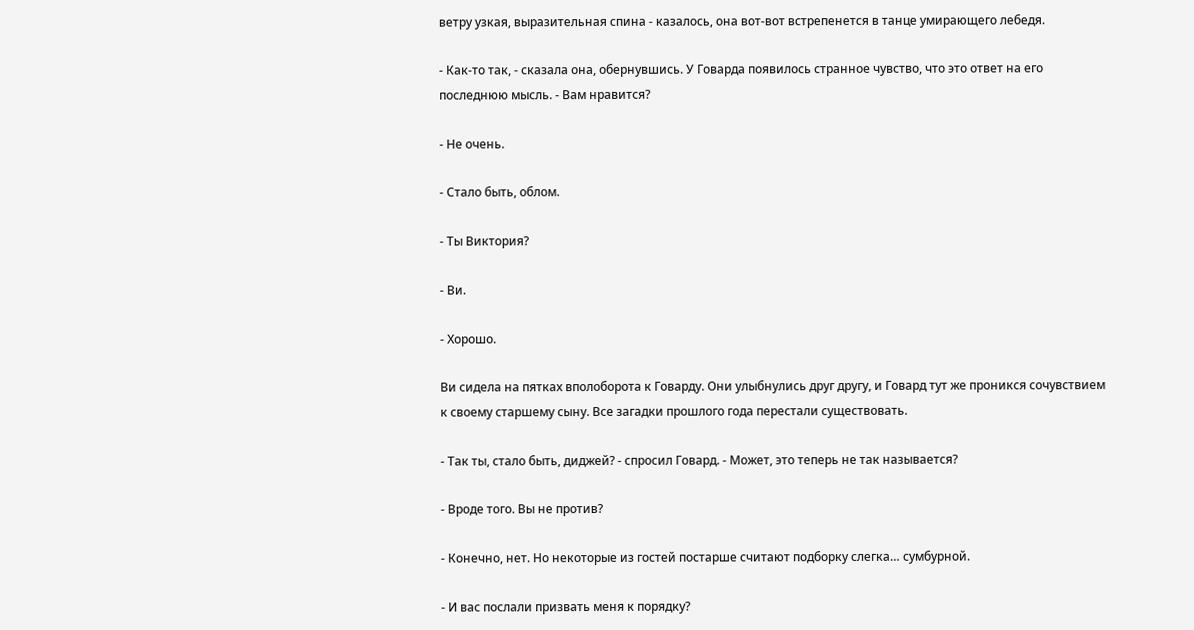ветру узкая, выразительная спина - казалось, она вот-вот встрепенется в танце умирающего лебедя.

- Как-то так, - сказала она, обернувшись. У Говарда появилось странное чувство, что это ответ на его последнюю мысль. - Вам нравится?

- Не очень.

- Стало быть, облом.

- Ты Виктория?

- Ви.

- Хорошо.

Ви сидела на пятках вполоборота к Говарду. Они улыбнулись друг другу, и Говард тут же проникся сочувствием к своему старшему сыну. Все загадки прошлого года перестали существовать.

- Так ты, стало быть, диджей? - спросил Говард. - Может, это теперь не так называется?

- Вроде того. Вы не против?

- Конечно, нет. Но некоторые из гостей постарше считают подборку слегка… сумбурной.

- И вас послали призвать меня к порядку?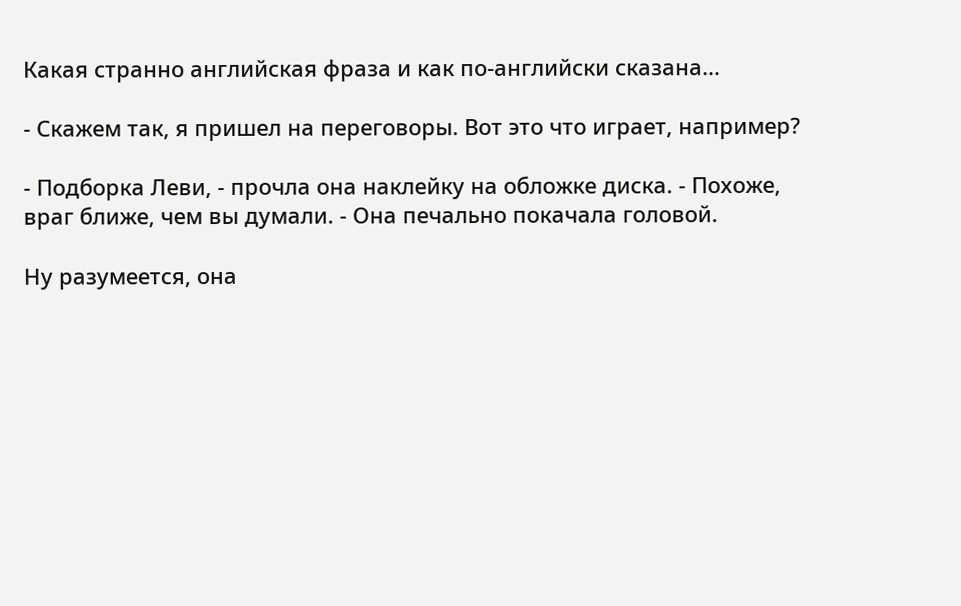Какая странно английская фраза и как по-английски сказана…

- Скажем так, я пришел на переговоры. Вот это что играет, например?

- Подборка Леви, - прочла она наклейку на обложке диска. - Похоже, враг ближе, чем вы думали. - Она печально покачала головой.

Ну разумеется, она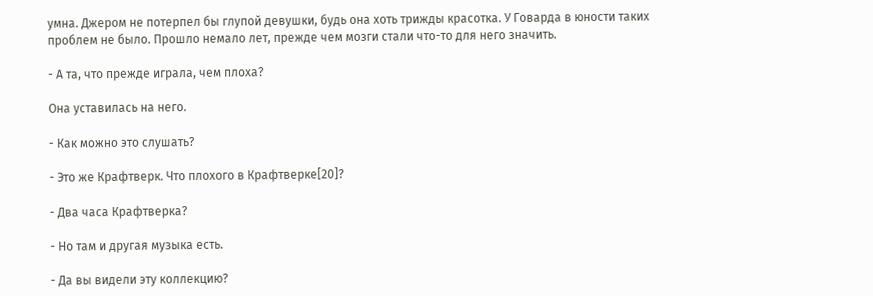умна. Джером не потерпел бы глупой девушки, будь она хоть трижды красотка. У Говарда в юности таких проблем не было. Прошло немало лет, прежде чем мозги стали что-то для него значить.

- А та, что прежде играла, чем плоха?

Она уставилась на него.

- Как можно это слушать?

- Это же Крафтверк. Что плохого в Крафтверке[20]?

- Два часа Крафтверка?

- Но там и другая музыка есть.

- Да вы видели эту коллекцию?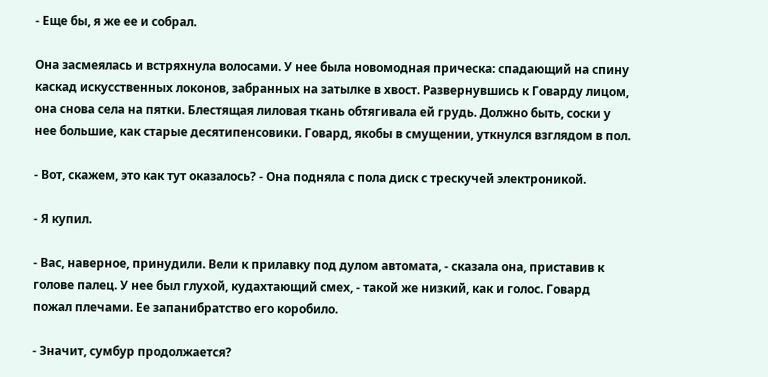- Еще бы, я же ее и собрал.

Она засмеялась и встряхнула волосами. У нее была новомодная прическа: спадающий на спину каскад искусственных локонов, забранных на затылке в хвост. Развернувшись к Говарду лицом, она снова села на пятки. Блестящая лиловая ткань обтягивала ей грудь. Должно быть, соски у нее большие, как старые десятипенсовики. Говард, якобы в смущении, уткнулся взглядом в пол.

- Вот, скажем, это как тут оказалось? - Она подняла с пола диск с трескучей электроникой.

- Я купил.

- Вас, наверное, принудили. Вели к прилавку под дулом автомата, - сказала она, приставив к голове палец. У нее был глухой, кудахтающий смех, - такой же низкий, как и голос. Говард пожал плечами. Ее запанибратство его коробило.

- Значит, сумбур продолжается?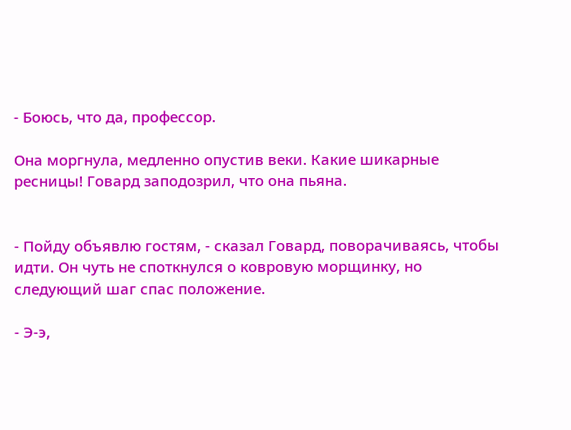- Боюсь, что да, профессор.

Она моргнула, медленно опустив веки. Какие шикарные ресницы! Говард заподозрил, что она пьяна.


- Пойду объявлю гостям, - сказал Говард, поворачиваясь, чтобы идти. Он чуть не споткнулся о ковровую морщинку, но следующий шаг спас положение.

- Э-э,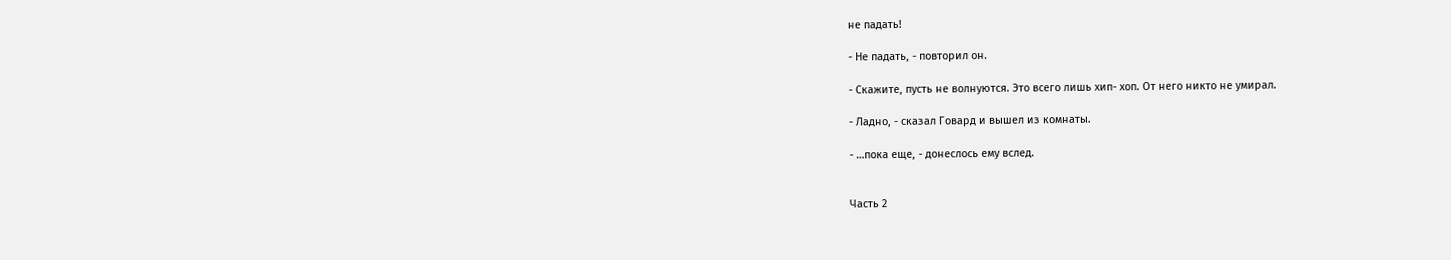не падать!

- Не падать, - повторил он.

- Скажите, пусть не волнуются. Это всего лишь хип- хоп. От него никто не умирал.

- Ладно, - сказал Говард и вышел из комнаты.

- …пока еще, - донеслось ему вслед.


Часть 2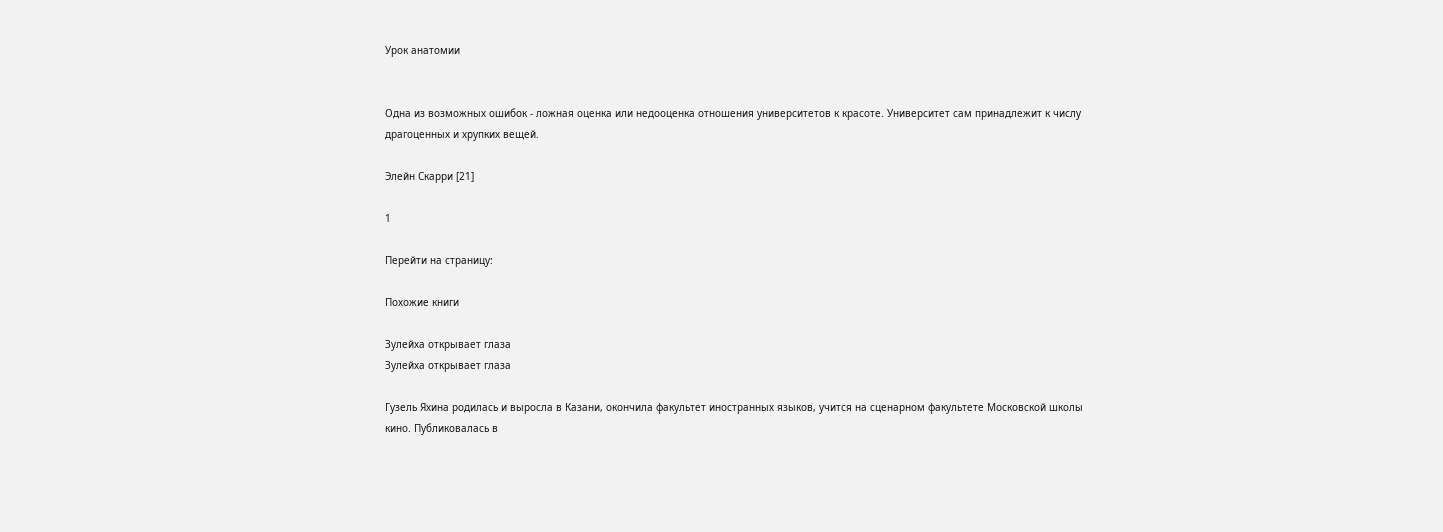Урок анатомии


Одна из возможных ошибок - ложная оценка или недооценка отношения университетов к красоте. Университет сам принадлежит к числу драгоценных и хрупких вещей.

Элейн Скарри [21]

1

Перейти на страницу:

Похожие книги

Зулейха открывает глаза
Зулейха открывает глаза

Гузель Яхина родилась и выросла в Казани, окончила факультет иностранных языков, учится на сценарном факультете Московской школы кино. Публиковалась в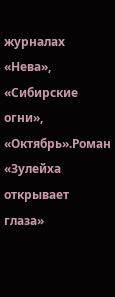журналах «Нева», «Сибирские огни», «Октябрь».Роман «Зулейха открывает глаза»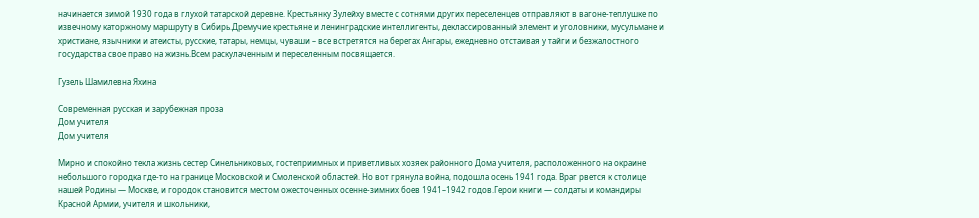начинается зимой 1930 года в глухой татарской деревне. Крестьянку Зулейху вместе с сотнями других переселенцев отправляют в вагоне-теплушке по извечному каторжному маршруту в Сибирь.Дремучие крестьяне и ленинградские интеллигенты, деклассированный элемент и уголовники, мусульмане и христиане, язычники и атеисты, русские, татары, немцы, чуваши – все встретятся на берегах Ангары, ежедневно отстаивая у тайги и безжалостного государства свое право на жизнь.Всем раскулаченным и переселенным посвящается.

Гузель Шамилевна Яхина

Современная русская и зарубежная проза
Дом учителя
Дом учителя

Мирно и спокойно текла жизнь сестер Синельниковых, гостеприимных и приветливых хозяек районного Дома учителя, расположенного на окраине небольшого городка где-то на границе Московской и Смоленской областей. Но вот грянула война, подошла осень 1941 года. Враг рвется к столице нашей Родины — Москве, и городок становится местом ожесточенных осенне-зимних боев 1941–1942 годов.Герои книги — солдаты и командиры Красной Армии, учителя и школьники,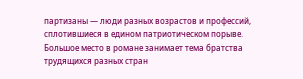партизаны — люди разных возрастов и профессий, сплотившиеся в едином патриотическом порыве. Большое место в романе занимает тема братства трудящихся разных стран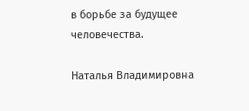в борьбе за будущее человечества.

Наталья Владимировна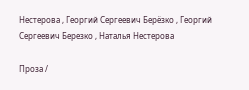Нестерова , Георгий Сергеевич Берёзко , Георгий Сергеевич Березко , Наталья Нестерова

Проза /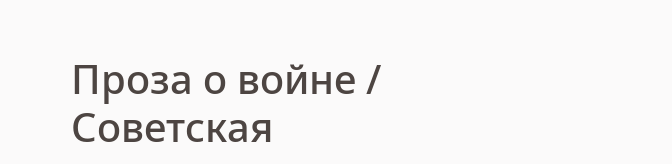Проза о войне / Советская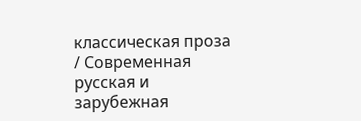классическая проза / Современная русская и зарубежная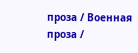проза / Военная проза /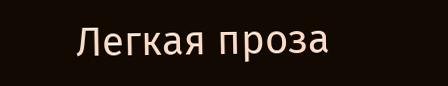Легкая проза